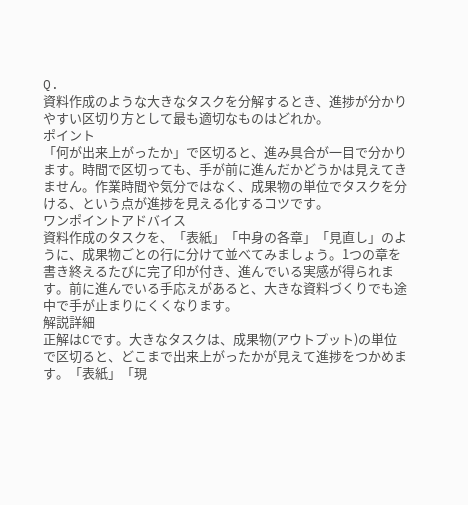Q.
資料作成のような大きなタスクを分解するとき、進捗が分かりやすい区切り方として最も適切なものはどれか。
ポイント
「何が出来上がったか」で区切ると、進み具合が一目で分かります。時間で区切っても、手が前に進んだかどうかは見えてきません。作業時間や気分ではなく、成果物の単位でタスクを分ける、という点が進捗を見える化するコツです。
ワンポイントアドバイス
資料作成のタスクを、「表紙」「中身の各章」「見直し」のように、成果物ごとの行に分けて並べてみましょう。1つの章を書き終えるたびに完了印が付き、進んでいる実感が得られます。前に進んでいる手応えがあると、大きな資料づくりでも途中で手が止まりにくくなります。
解説詳細
正解はCです。大きなタスクは、成果物(アウトプット)の単位で区切ると、どこまで出来上がったかが見えて進捗をつかめます。「表紙」「現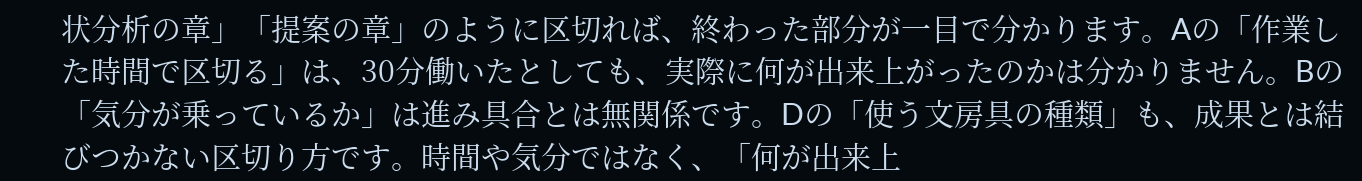状分析の章」「提案の章」のように区切れば、終わった部分が一目で分かります。Aの「作業した時間で区切る」は、30分働いたとしても、実際に何が出来上がったのかは分かりません。Bの「気分が乗っているか」は進み具合とは無関係です。Dの「使う文房具の種類」も、成果とは結びつかない区切り方です。時間や気分ではなく、「何が出来上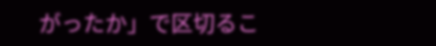がったか」で区切るこ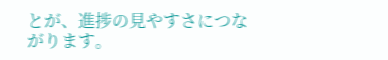とが、進捗の見やすさにつながります。